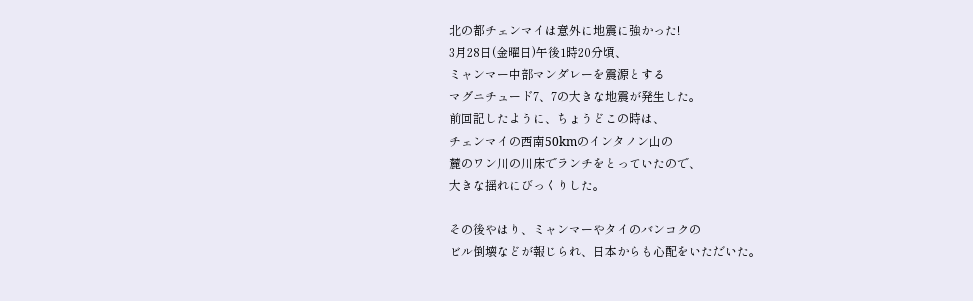北の都チェンマイは意外に地震に強かった!
3月28日(金曜日)午後1時20分頃、
ミャンマー中部マンダレーを震源とする
マグニチュード7、7の大きな地震が発生した。
前回記したように、ちょうどこの時は、
チェンマイの西南50kmのインタノン山の
麓のワン川の川床でランチをとっていたので、
大きな揺れにびっくりした。

その後やはり、ミャンマーやタイのバンコクの
ビル倒壊などが報じられ、日本からも心配をいただいた。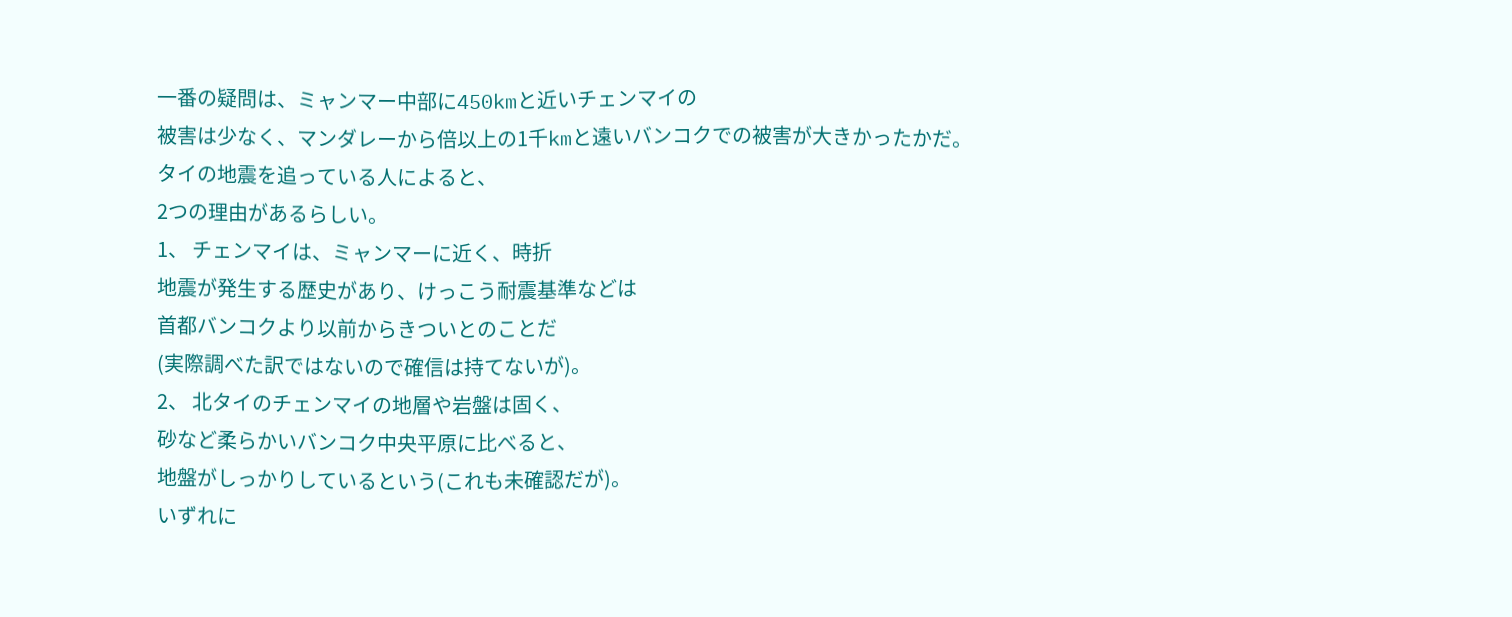一番の疑問は、ミャンマー中部に450kmと近いチェンマイの
被害は少なく、マンダレーから倍以上の1千kmと遠いバンコクでの被害が大きかったかだ。
タイの地震を追っている人によると、
2つの理由があるらしい。
1、 チェンマイは、ミャンマーに近く、時折
地震が発生する歴史があり、けっこう耐震基準などは
首都バンコクより以前からきついとのことだ
(実際調べた訳ではないので確信は持てないが)。
2、 北タイのチェンマイの地層や岩盤は固く、
砂など柔らかいバンコク中央平原に比べると、
地盤がしっかりしているという(これも未確認だが)。
いずれに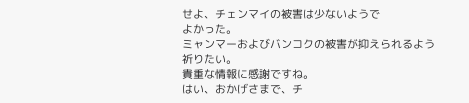せよ、チェンマイの被害は少ないようで
よかった。
ミャンマーおよびバンコクの被害が抑えられるよう
祈りたい。
貴重な情報に感謝ですね。
はい、おかげさまで、チ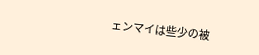ェンマイは些少の被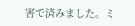害で済みました。ミ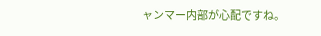ャンマー内部が心配ですね。